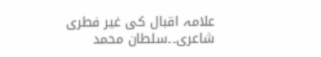علامہ اقبال کی غیر فطری شاعری۔۔سلطان محمد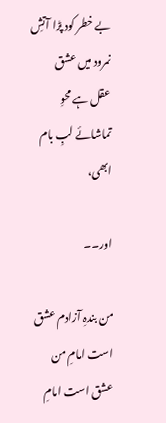بے خطر کود پڑا آتشِ نمرود میں عشق
عقل ہے محوِ تماشائے لبِ بام ابھی،

اور۔۔

من بندہِ آزادم عشق است امامِ من
عشق است امامِ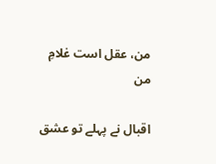من، عقل است غلامِ من

اقبال نے پہلے تو عشق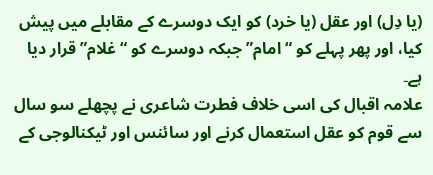(یا دِل) اور عقل (یا خرد) کو ایک دوسرے کے مقابلے میں پیش کیا، اور پھر پہلے کو “امام” جبکہ دوسرے کو “غلام” قرار دیا ہے۔
علامہ اقبال کی اسی خلاف فطرت شاعری نے پچھلے سو سال سے قوم کو عقل استعمال کرنے اور سائنس اور ٹیکنالوجی کے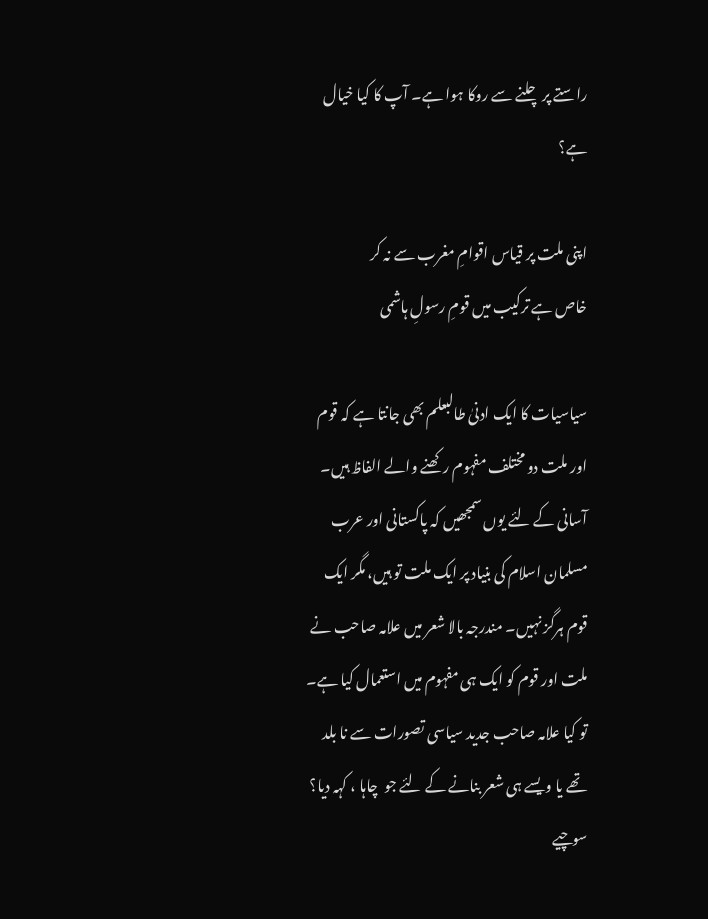راستے پر چلنے سے روکا ہوا ہے۔ آپ کا کیا خیال ہے؟

اپنی ملت پر قیاس اقوامِ مغرب سے نہ کر
خاص ہے ترکیب میں قومِ رسولِ ہاشمی

سیاسیات کا ایک ادنیٰ طالبعلم بھی جانتا ہے کہ قوم اور ملت دو مختلف مفہوم رکھنے والے الفاظ ہیں۔ آسانی کے لئے یوں سمجھیں کہ پاکستانی اور عرب مسلمان اسلام کی بنیاد پر ایک ملت تو ہیں، مگر ایک قوم ہرگز نہیں۔ مندرجہ بالا شعر میں علامہ صاحب نے ملت اور قوم کو ایک ہی مفہوم میں استعمال کیا ہے۔ تو کیا علامہ صاحب جدید سیاسی تصورات سے نا بلد تھے یا ویسے ہی شعر بنانے کے لئے جو  چاہا ، کہہ دیا؟ سوچیے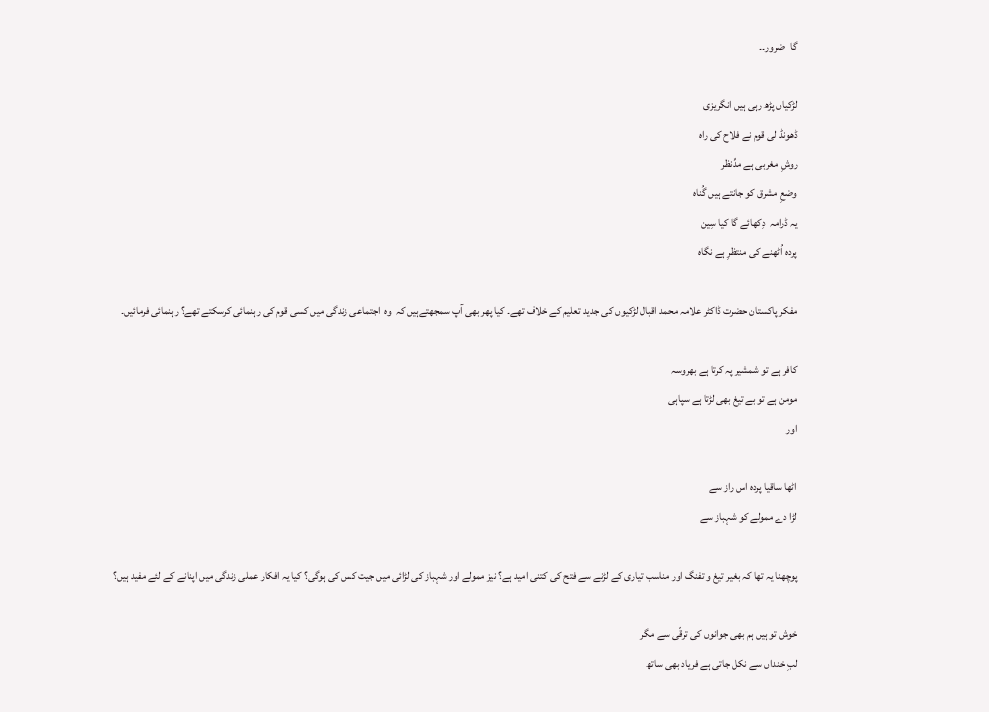گا  ضرور۔۔

لڑکیاں پڑھ رہی ہیں انگریزی
ڈھونڈ لی قوم نے فلاح کی راہ
روشِ مغربی ہے مدِّنظر
وضعِ مشرق کو جانتے ہیں گُناہ
یہ ڈرامہ  دِکھائے گا کیا سِین
پردہ اُٹھنے کی منتظرِ ہے نگاہ

مفکر پاکستان حضرت ڈاکٹر علامہ محمد اقبال لڑکیوں کی جدید تعلیم کے خلاف تھے۔ کیا پھر بھی آپ سمجھتےہیں کہ  وہ  اجتماعی زندگی میں کسی قوم کی رہنمائی کرسکتے تھے؟ رہنمائی فرمائیں۔

کافر ہے تو شمشیر پہ کرتا ہے بھروسہ
مومن ہے تو بے تیغ بھی لڑتا ہے سپاہی
اور

اٹھا ساقیا پردہ اس راز سے
لڑا دے ممولے کو شہباز سے

پوچھنا یہ تھا کہ بغیر تیغ و تفنگ اور مناسب تیاری کے لڑنے سے فتح کی کتنی امید ہے؟ نیز ممولے اور شہباز کی لڑائی میں جیت کس کی ہوگی؟ کیا یہ افکار عملی زندگی میں اپنانے کے لئے مفید ہیں؟

خوش تو ہیں ہم بھی جوانوں کی ترقّی سے مگر
لبِ خنداں سے نکل جاتی ہے فریاد بھی ساتھ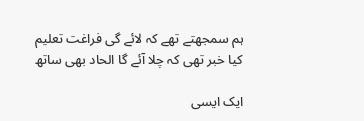ہم سمجھتے تھے کہ لائے گی فراغت تعلیم
کیا خبر تھی کہ چلا آئے گا الحاد بھی ساتھ

ایک ایسی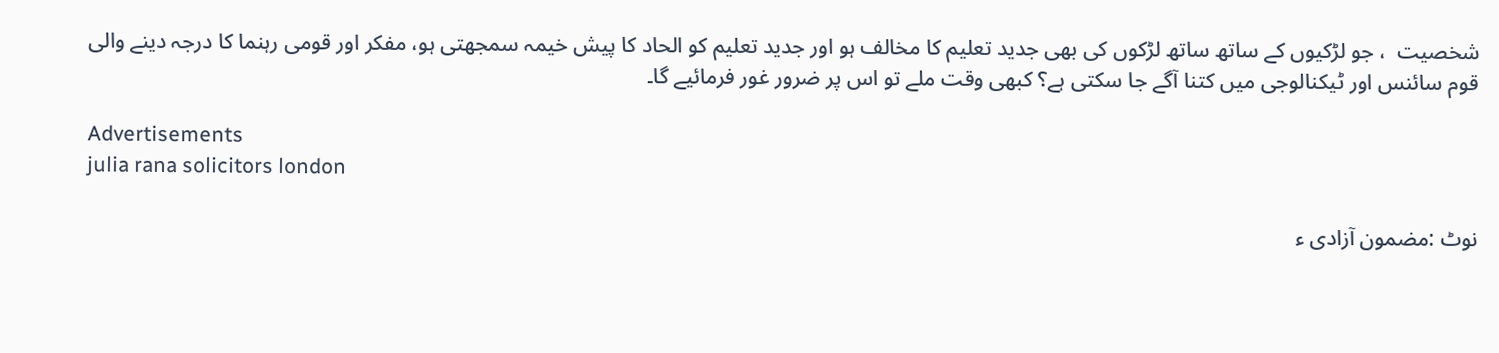شخصیت  ، جو لڑکیوں کے ساتھ ساتھ لڑکوں کی بھی جدید تعلیم کا مخالف ہو اور جدید تعلیم کو الحاد کا پیش خیمہ سمجھتی ہو، مفکر اور قومی رہنما کا درجہ دینے والی قوم سائنس اور ٹیکنالوجی میں کتنا آگے جا سکتی ہے؟ کبھی وقت ملے تو اس پر ضرور غور فرمائیے گا۔

Advertisements
julia rana solicitors london

نوٹ :مضمون آزادی ء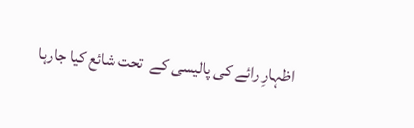اظہارِ رائے کی پالیسی کے  تحت شائع کیا جارہا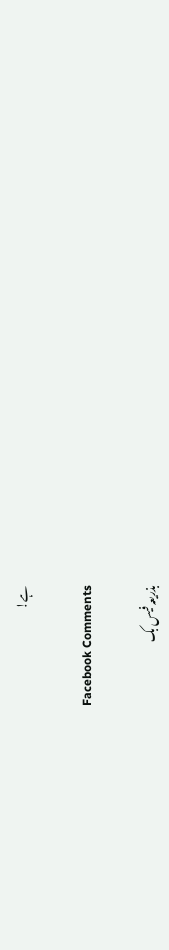ہے!

Facebook Comments

بذریعہ فیس بک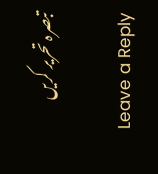تبصرہ تحریر کریں

Leave a Reply